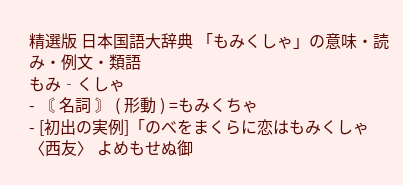精選版 日本国語大辞典 「もみくしゃ」の意味・読み・例文・類語
もみ‐くしゃ
- 〘 名詞 〙 ( 形動 ) =もみくちゃ
- [初出の実例]「のべをまくらに恋はもみくしゃ〈西友〉 よめもせぬ御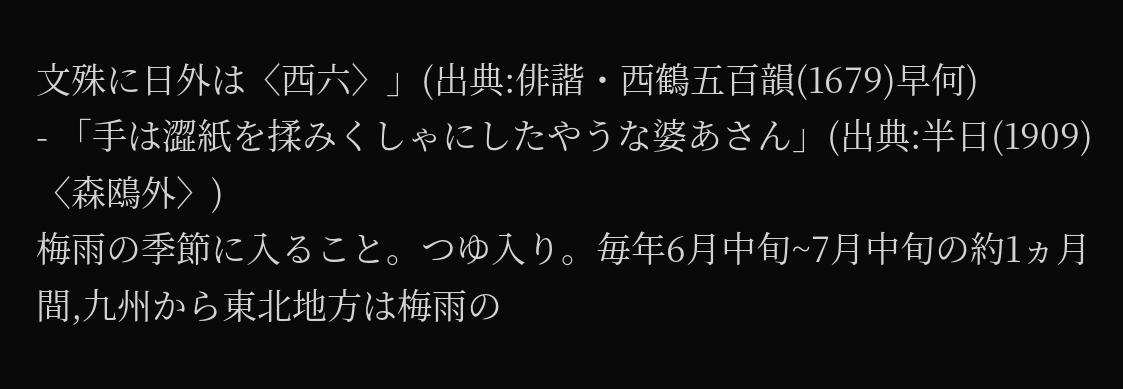文殊に日外は〈西六〉」(出典:俳諧・西鶴五百韻(1679)早何)
- 「手は澀紙を揉みくしゃにしたやうな婆あさん」(出典:半日(1909)〈森鴎外〉)
梅雨の季節に入ること。つゆ入り。毎年6月中旬~7月中旬の約1ヵ月間,九州から東北地方は梅雨の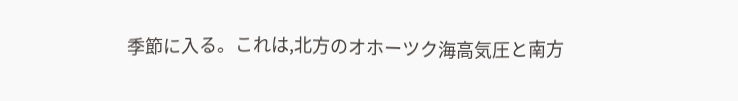季節に入る。これは,北方のオホーツク海高気圧と南方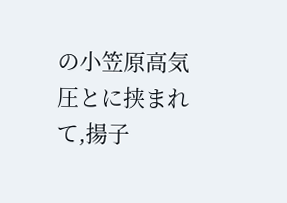の小笠原高気圧とに挟まれて,揚子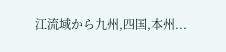江流域から九州,四国,本州...